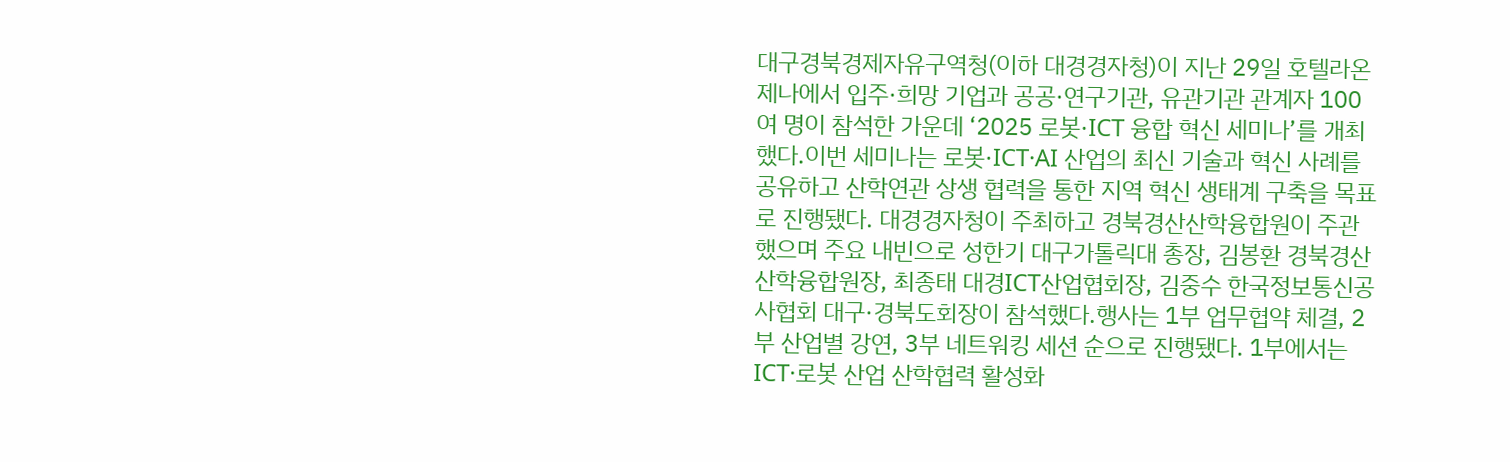대구경북경제자유구역청(이하 대경경자청)이 지난 29일 호텔라온제나에서 입주·희망 기업과 공공·연구기관, 유관기관 관계자 100여 명이 참석한 가운데 ‘2025 로봇·ICT 융합 혁신 세미나’를 개최했다.이번 세미나는 로봇·ICT·AI 산업의 최신 기술과 혁신 사례를 공유하고 산학연관 상생 협력을 통한 지역 혁신 생태계 구축을 목표로 진행됐다. 대경경자청이 주최하고 경북경산산학융합원이 주관했으며 주요 내빈으로 성한기 대구가톨릭대 총장, 김봉환 경북경산산학융합원장, 최종태 대경ICT산업협회장, 김중수 한국정보통신공사협회 대구·경북도회장이 참석했다.행사는 1부 업무협약 체결, 2부 산업별 강연, 3부 네트워킹 세션 순으로 진행됐다. 1부에서는 ICT·로봇 산업 산학협력 활성화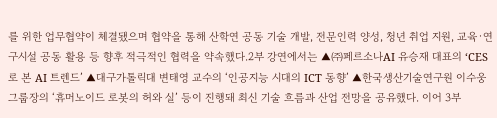를 위한 업무협약이 체결됐으며 협약을 통해 산학연 공동 기술 개발, 전문인력 양성, 청년 취업 지원, 교육·연구시설 공동 활용 등 향후 적극적인 협력을 약속했다.2부 강연에서는 ▲㈜페르소나AI 유승재 대표의 ‘CES로 본 AI 트렌드’ ▲대구가톨릭대 변태영 교수의 ‘인공지능 시대의 ICT 동향’ ▲한국생산기술연구원 이수웅 그룹장의 ‘휴머노이드 로봇의 허와 실’ 등이 진행돼 최신 기술 흐름과 산업 전망을 공유했다. 이어 3부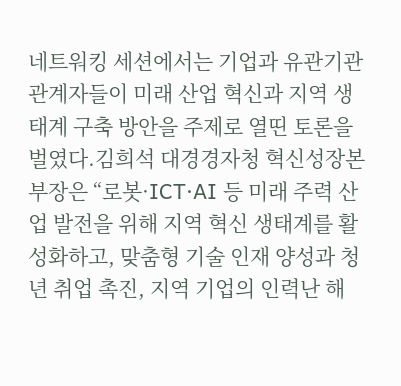네트워킹 세션에서는 기업과 유관기관 관계자들이 미래 산업 혁신과 지역 생태계 구축 방안을 주제로 열띤 토론을 벌였다.김희석 대경경자청 혁신성장본부장은 “로봇·ICT·AI 등 미래 주력 산업 발전을 위해 지역 혁신 생태계를 활성화하고, 맞춤형 기술 인재 양성과 청년 취업 촉진, 지역 기업의 인력난 해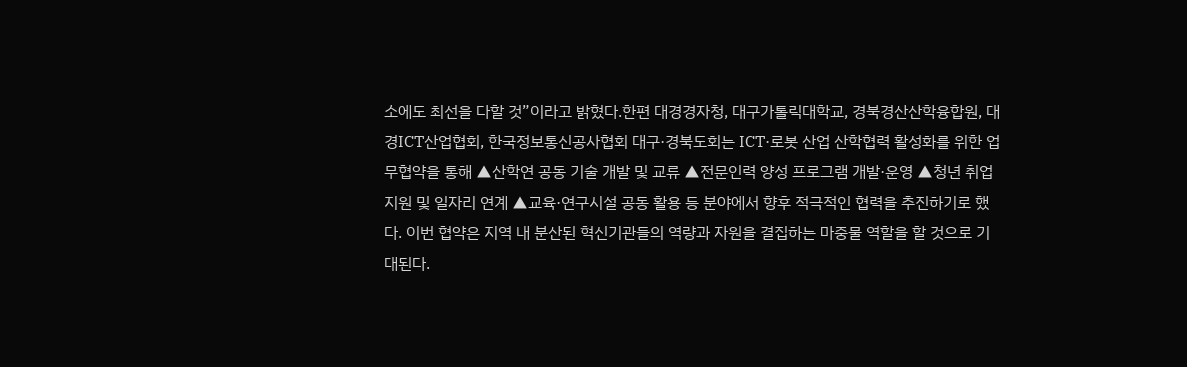소에도 최선을 다할 것”이라고 밝혔다.한편 대경경자청, 대구가톨릭대학교, 경북경산산학융합원, 대경ICT산업협회, 한국정보통신공사협회 대구·경북도회는 ICT·로봇 산업 산학협력 활성화를 위한 업무협약을 통해 ▲산학연 공동 기술 개발 및 교류 ▲전문인력 양성 프로그램 개발·운영 ▲청년 취업 지원 및 일자리 연계 ▲교육·연구시설 공동 활용 등 분야에서 향후 적극적인 협력을 추진하기로 했다. 이번 협약은 지역 내 분산된 혁신기관들의 역량과 자원을 결집하는 마중물 역할을 할 것으로 기대된다.